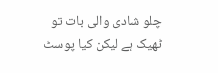چلو شادی والی بات تو ٹھیک ہے لیکن کیا پوسٹ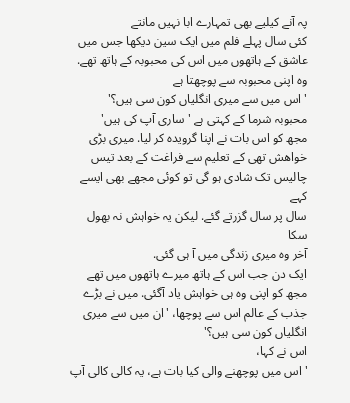پہ آنے کیلیے بھی تمہارے ابا نہیں مانتے
کئی سال پہلے فلم میں ایک سین دیکھا جس میں عاشق کے ہاتھوں میں اس کی محبوبہ کے ہاتھ تھے. وہ اپنی محبوبہ سے پوچھتا ہے
'اس میں سے میری انگلیاں کون سی ہیں؟'
محبوبہ شرما کے کہتی ہے 'ساری آپ کی ہیں'
مجھ کو اس بات نے اپنا گرویدہ کر لیا. میری بڑی خواھش تھی کے تعلیم سے فراغت کے بعد تیس چالیس تک شادی ہو گی تو کوئی مجھے بھی ایسے کہے
سال پر سال گزرتے گئے. لیکن یہ خواہش نہ بھول سکا
آخر وہ میری زندگی میں آ ہی گئی.
ایک دن جب اس کے ہاتھ میرے ہاتھوں میں تھے مجھ کو اپنی وہ ہی خواہش یاد آگئی. میں نے بڑے جذب کے عالم اس سے پوچھا، 'ان میں سے میری انگلیاں کون سی ہیں؟'
اس نے کہا،
' اس میں پوچھنے والی کیا بات ہے، یہ کالی کالی آپ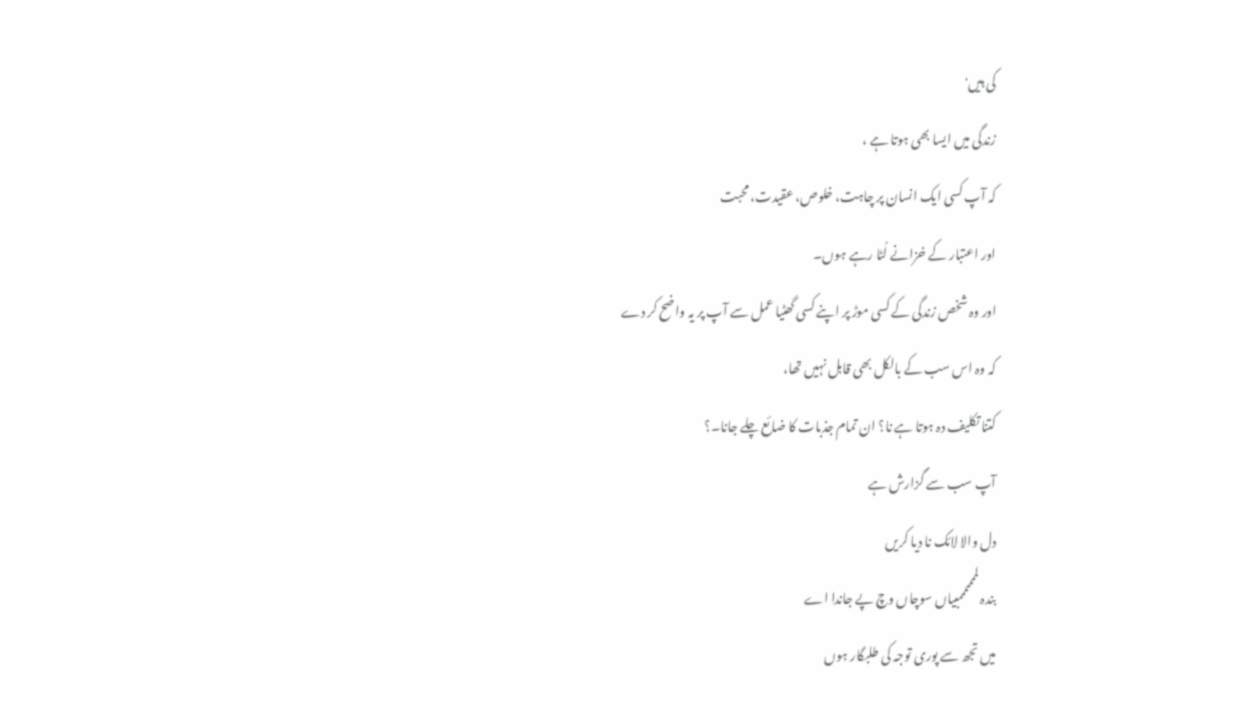کی ہیں'
زندگی میں ایسا بھی ہوتا ہے ،
کہ آپ کسی ایک انسان پر چاہت، خلوص، عقیدت، محبت
اور اعتبار کے خزانے لُٹا رہے ہوں۔
اور وہ شخص زندگی کے کسی موڑ پر اپنے کسی گھٹیا عمل سے آپ پر یہ واضح کر دے
کہ وہ اس سب کے بالکل بھی قابل نہیں تھا،
کتنا تکلیف دہ ہوتا ہے نا؟ ان تمام جذبات کا ضائع چلے جانا۔؟
آپ سب سے گزارش ہے
دل والا لائک نا دیا کریں
بندہ لمممممممبیاں سوچاں وچ پے جاندا اے
میں تجھ سے پوری توجہ کی طلبگار ہوں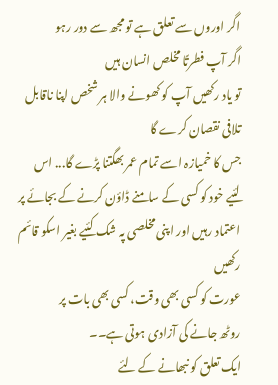اگر اوروں سے تعلق ہے تو مجھ سے دور رہو
اگر آپ فطرتًا مخلص انسان ہیں
تو یاد رکھیں آپ کو کھونے والا ہر شخص اپنا ناقابل تلافی نقصان کرے گا
جس کا خمیازہ اسے تمام عمر بھگتنا پڑے گا... اس لئیے خود کو کسی کے سامنے ڈاؤن کرنے کے بجائے پر اعتماد رہیں اور اپنی مخلصی پہ شک کئیے بغیر اسکو قائم رکھیں
عورت کو کسی بھی وقت، کسی بھی بات پر
روٹھ جانے کی آزادی ہوتی ہے۔۔
ایک تعلق کو نبھانے کے لئے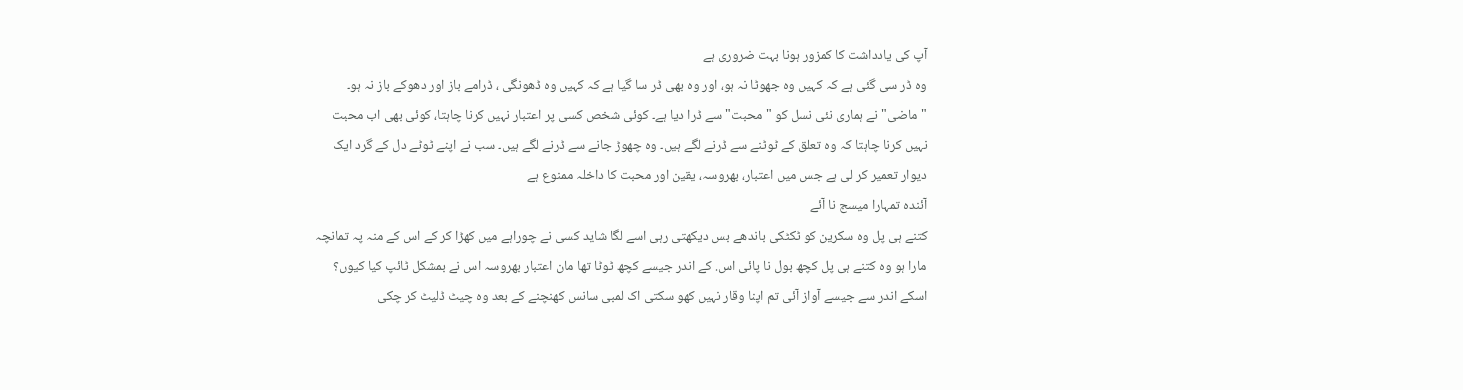آپ کی یادداشت کا کمزور ہونا بہت ضروری ہے
وہ ڈر سی گئی ہے کہ کہیں وہ جھوٹا نہ ہو، اور وہ بھی ڈر سا گیا ہے کہ کہیں وہ ڈھونگی ، ڈرامے باز اور دھوکے باز نہ ہو۔ "ماضی" نے ہماری نئی نسل کو "محبت" سے ڈرا دیا ہے۔ کوئی شخص کسی پر اعتبار نہیں کرنا چاہتا، کوئی بھی اب محبت نہیں کرنا چاہتا کہ وہ تعلق کے ٹوٹنے سے ڈرنے لگے ہیں۔ وہ چھوڑ جانے سے ڈرنے لگے ہیں۔ سب نے اپنے ٹوٹے دل کے گرد ایک دیوار تعمیر کر لی ہے جس میں اعتبار، بھروسہ، یقین اور محبت کا داخلہ ممنوع ہے
آئندہ تمہارا میسج نا آئے
کتنے ہی پل وہ سکرین کو ٹکٹکی باندھے بس دیکھتی رہی اسے لگا شاید کسی نے چوراہے میں کھڑا کر کے اس کے منہ پہ تمانچہ مارا ہو وہ کتنے ہی پل کچھ بول نا پائی اس. کے اندر جیسے کچھ ٹوٹا تھا مان اعتبار بھروسہ اس نے بمشکل ٹائپ کیا کیوں؟
اسکے اندر سے جیسے آواز آئی تم اپنا وقار نہیں کھو سکتی اک لمبی سانس کھنچنے کے بعد وہ چیٹ ڈلیٹ کر چکی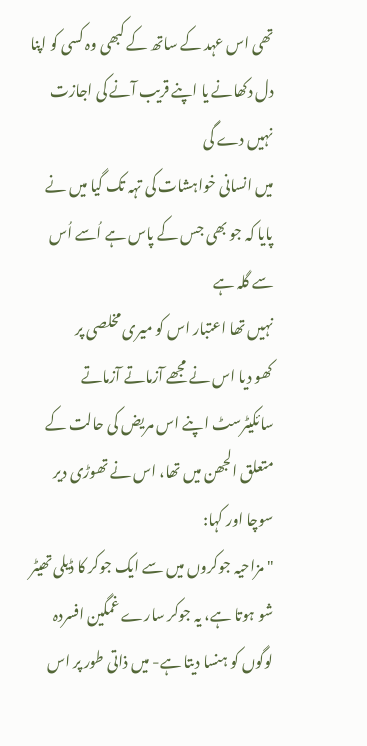تھی اس عہد کے ساتھ کے کبھی وہ کسی کو اپنا دل دکھانے یا اپنے قریب آنے کی اجازت نہیں دے گی
میں انسانی خواہشات کی تہہ تک گیا میں نے پایا کہ جو بھی جس کے پاس ہے اُسے اُس سے گلہ ہے
نہیں تھا اعتبار اس کو میری مخلصی پر
کھو دیا اس نے مجھے آزماتے آزماتے
سائکیٹرسٹ اپنے اس مریض کی حالت کے متعلق الجھن میں تھا، اس نے تھوڑی دیر سوچا اور کہا:
" مزاحیہ جوکروں میں سے ایک جوکر کا ڈیلی تھیٹر شو ہوتا ہے، یہ جوکر سارے غمگین افسردہ لوگوں کو ہنسا دیتا ہے- میں ذاتی طور پر اس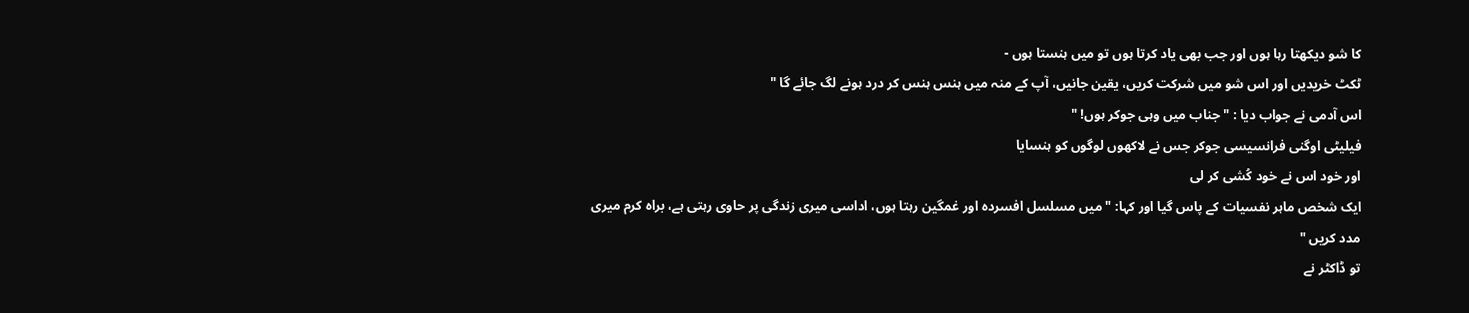کا شو دیکھتا رہا ہوں اور جب بھی یاد کرتا ہوں تو میں ہنستا ہوں -
ٹکٹ خریدیں اور اس شو میں شرکت کریں، یقین جانیں، آپ کے منہ میں ہنس ہنس کر درد ہونے لگ جائے گا "
اس آدمی نے جواب دیا : " جناب میں وہی جوکر ہوں! "
فیلیٹی اوگنی فرانسیسی جوکر جس نے لاکھوں لوگوں کو ہنسایا
اور خود اس نے خود کُشی کر لی
ایک شخص ماہر نفسیات کے پاس گیا اور کہا: " میں مسلسل افسردہ اور غمگین رہتا ہوں، اداسی میری زندگی پر حاوی رہتی ہے، براہ کرم میری مدد کریں "
تو ڈاکٹر نے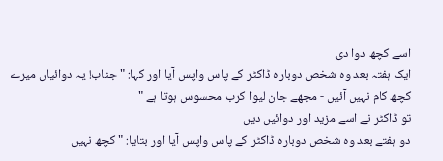اسے کچھ دوا دی
ایک ہفتہ بعد وہ شخص دوبارہ ڈاکٹر کے پاس واپس آیا اور کہا: " جناب! یہ دوائیاں میرے کچھ کام نہیں آئیں - مجھے جان لیوا کرب محسوس ہوتا ہے "
تو ڈاکٹر نے اسے مزید اور دوائیں دیں
دو ہفتے بعد وہ شخص دوبارہ ڈاکٹر کے پاس واپس آیا اور بتایا: " کچھ نہیں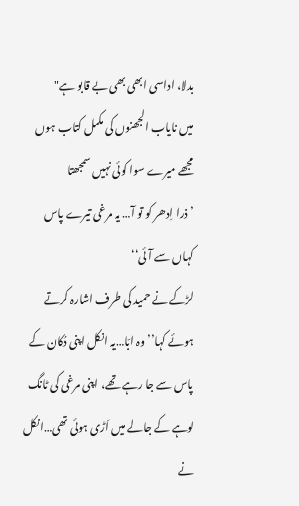بدلا، اداسی ابھی بھی بے قابو ہے"
میں نایاب الجھنوں کی مکمل کتاب ہوں
مجھے میرے سوا کوئی نہیں سمجھتا
’ ذرا اِدھر کو تو آ… یہ مرغی تیرے پاس کہاں سے آئی‘‘
لڑکے نے حمید کی طرف اشارہ کرتے ہوئے کہا’’ وہ ابّا…یہ انکل اپنی دُکان کے پاس سے جا رہے تھے، اپنی مرغی کی ٹانگ لوہے کے جالے میں اَڑی ہوئی تھی…انکل نے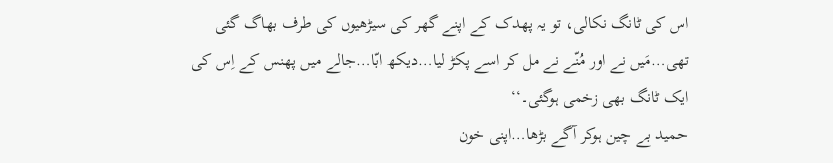اس کی ٹانگ نکالی، تو یہ پھدک کے اپنے گھر کی سیڑھیوں کی طرف بھاگ گئی تھی…مَیں نے اور مُنّے نے مل کر اسے پکڑ لیا…دیکھ ابّا…جالے میں پھنس کے اِس کی ایک ٹانگ بھی زخمی ہوگئی۔‘‘
حمید بے چین ہوکر آگے بڑھا…اپنی خون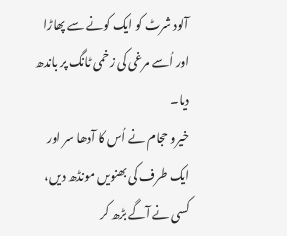آلود شرٹ کو ایک کونے سے پھاڑا اور اُسے مرغی کی زخمی ٹانگ پر باندھ دیا۔
خیرو حجام نے اُس کا آدھا سر اور ایک طرف کی بھنویں مونڈھ دیں، کسی نے آگے بڑھ کر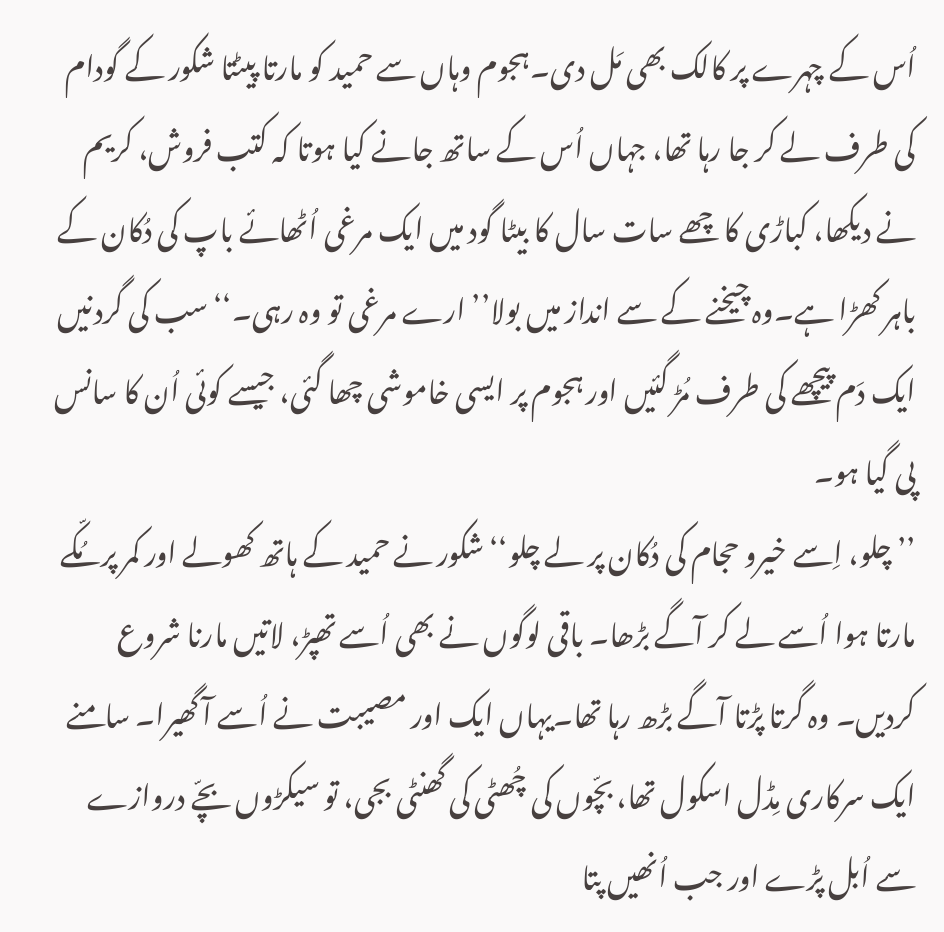اُس کے چہرے پر کالک بھی مَل دی۔ہجوم وہاں سے حمید کو مارتا پیٹتا شکور کے گودام کی طرف لے کر جا رہا تھا، جہاں اُس کے ساتھ جانے کیا ہوتا کہ کتب فروش، کریم نے دیکھا، کباڑی کا چھے سات سال کا بیٹا گود میں ایک مرغی اُٹھائے باپ کی دُکان کے باہر کھڑا ہے۔وہ چیخنے کے سے انداز میں بولا’’ ارے مرغی تو وہ رہی۔‘‘سب کی گردنیں ایک دَم پیچھے کی طرف مُڑ گئیں اور ہجوم پر ایسی خاموشی چھا گئی، جیسے کوئی اُن کا سانس پی گیا ہو۔
’’ چلو، اِسے خیرو حجام کی دُکان پر لے چلو‘‘ شکور نے حمید کے ہاتھ کھولے اور کمر پر مُکّے مارتا ہوا اُسے لے کر آگے بڑھا۔ باقی لوگوں نے بھی اُسے تھپڑ، لاتیں مارنا شروع کردیں۔ وہ گرتا پڑتا آگے بڑھ رہا تھا۔یہاں ایک اور مصیبت نے اُسے آ گھیرا۔ سامنے ایک سرکاری مِڈل اسکول تھا، بچّوں کی چُھٹی کی گھنٹی بجی، تو سیکڑوں بچّے دروازے سے اُبل پڑے اور جب اُنھیں پتا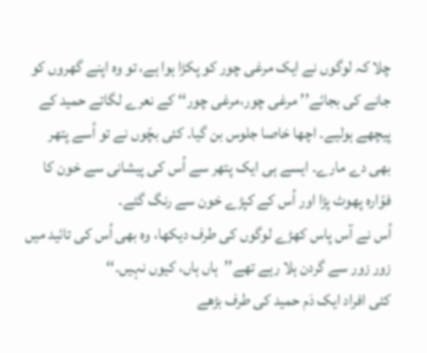چلا کہ لوگوں نے ایک مرغی چور کو پکڑا ہوا ہے، تو وہ اپنے گھروں کو جانے کی بجائے’’ مرغی چور،مرغی چور‘‘ کے نعرے لگاتے حمید کے پیچھے ہولیے۔ اچھا خاصا جلوس بن گیا۔ کئی بچّوں نے تو اُسے پتھر بھی دے مارے۔ ایسے ہی ایک پتھر سے اُس کی پیشانی سے خون کا فوّارہ پھوٹ پڑا اور اُس کے کپڑے خون سے رنگ گئے۔
اُس نے آس پاس کھڑے لوگوں کی طرف دیکھا، وہ بھی اُس کی تائید میں زور زور سے گردن ہلا رہے تھے’’ہاں ہاں، کیوں نہیں۔‘‘
کئی افراد ایک دَم حمید کی طرف بڑھے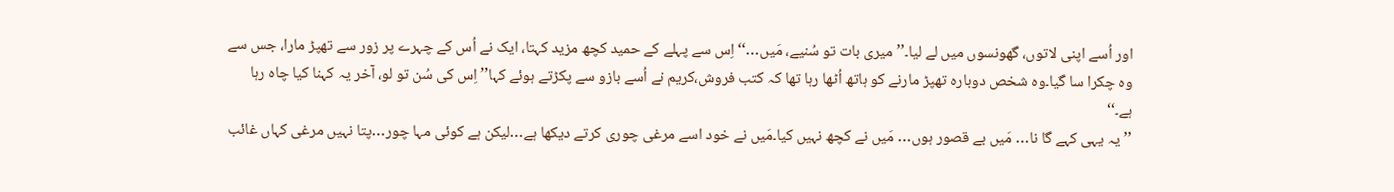اور اُسے اپنی لاتوں، گھونسوں میں لے لیا۔’’ میری بات تو سُنیے، مَیں…‘‘ اِس سے پہلے کے حمید کچھ مزید کہتا، ایک نے اُس کے چہرے پر زور سے تھپڑ مارا، جس سے وہ چکرا سا گیا۔وہ شخص دوبارہ تھپڑ مارنے کو ہاتھ اُٹھا رہا تھا کہ کتب فروش،کریم نے اُسے بازو سے پکڑتے ہوئے کہا’’ اِس کی سُن تو لو، آخر یہ کہنا کیا چاہ رہا ہے۔‘‘
’’ یہ یہی کہے گا نا… مَیں بے قصور ہوں… مَیں نے کچھ نہیں کیا۔مَیں نے خود اسے مرغی چوری کرتے دیکھا ہے…لیکن ہے کوئی مہا چور…پتا نہیں مرغی کہاں غائب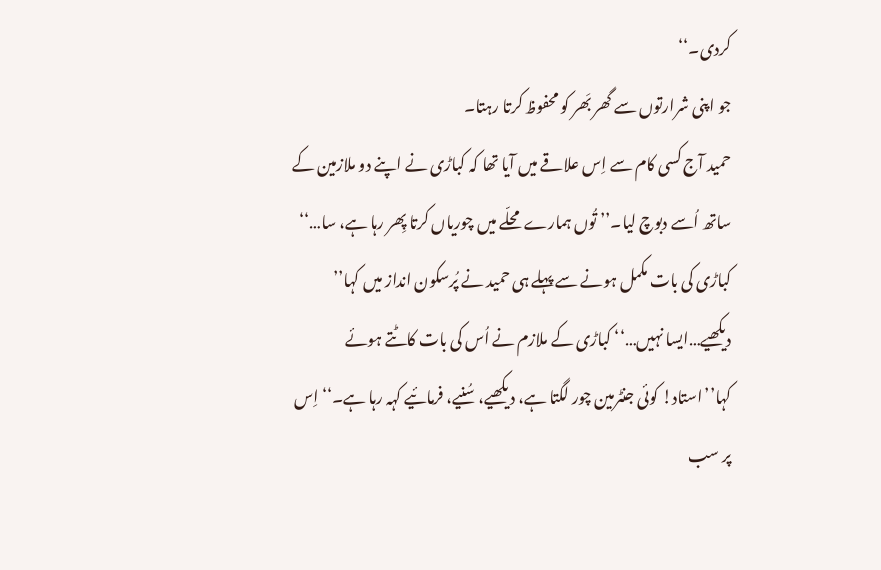کردی۔‘‘
جو اپنی شرارتوں سے گھر بَھر کو محفوظ کرتا رہتا۔
حمید آج کسی کام سے اِس علاقے میں آیا تھا کہ کباڑی نے اپنے دو ملازمین کے ساتھ اُسے دبوچ لیا۔’’ تُوں ہمارے محلّے میں چوریاں کرتا پِھر رہا ہے، سا…‘‘ کباڑی کی بات مکمل ہونے سے پہلے ہی حمید نے پُرسکون انداز میں کہا’’ دیکھیے…ایسا نہیں…‘‘ کباڑی کے ملازم نے اُس کی بات کاٹتے ہوئے کہا’’استاد! کوئی جنٹرمین چور لگتا ہے، دیکھیے، سُنیے، فرمائیے کہہ رہا ہے۔‘‘ اِس پر سب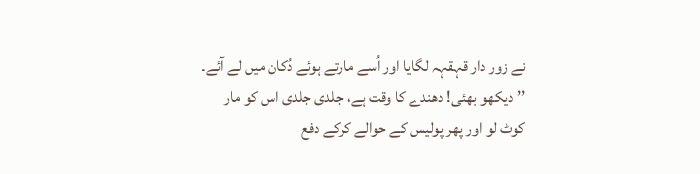نے زور دار قہقہہ لگایا اور اُسے مارتے ہوئے دُکان میں لے آئے۔
’’ دیکھو بھئی! دھندے کا وقت ہے، جلدی جلدی اس کو مار کوٹ لو اور پھر پولیس کے حوالے کرکے دفع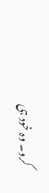کرو۔ وہ خود ہی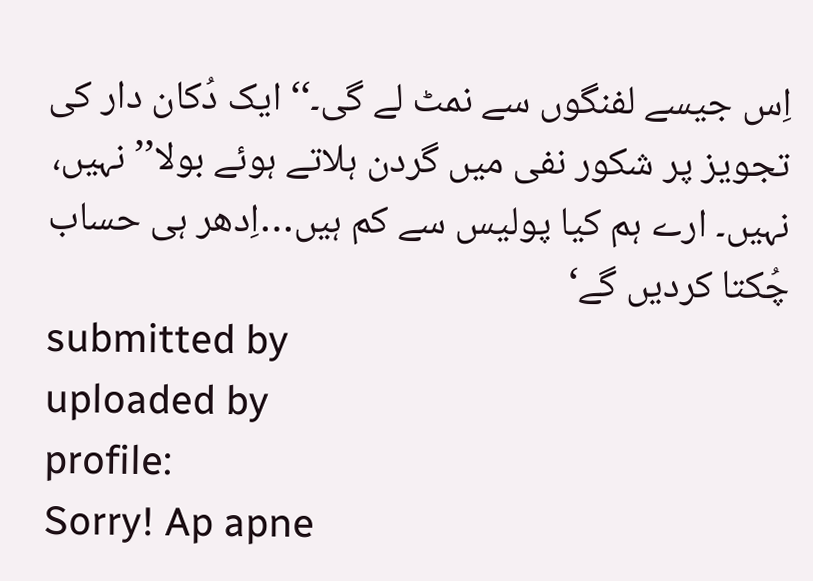اِس جیسے لفنگوں سے نمٹ لے گی۔‘‘ ایک دُکان دار کی تجویز پر شکور نفی میں گردن ہلاتے ہوئے بولا’’ نہیں، نہیں۔ ارے ہم کیا پولیس سے کم ہیں…اِدھر ہی حساب چُکتا کردیں گے‘
submitted by
uploaded by
profile:
Sorry! Ap apne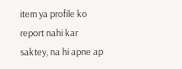item ya profile ko report nahi kar saktey, na hi apne ap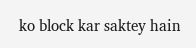ko block kar saktey hain